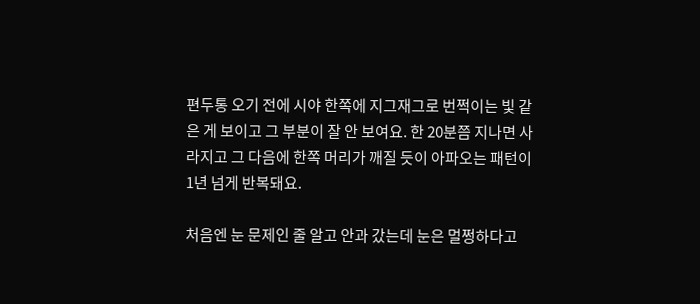편두통 오기 전에 시야 한쪽에 지그재그로 번쩍이는 빛 같은 게 보이고 그 부분이 잘 안 보여요. 한 20분쯤 지나면 사라지고 그 다음에 한쪽 머리가 깨질 듯이 아파오는 패턴이 1년 넘게 반복돼요.

처음엔 눈 문제인 줄 알고 안과 갔는데 눈은 멀쩡하다고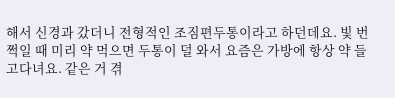해서 신경과 갔더니 전형적인 조짐편두통이라고 하던데요. 빛 번쩍일 때 미리 약 먹으면 두통이 덜 와서 요즘은 가방에 항상 약 들고다녀요. 같은 거 겪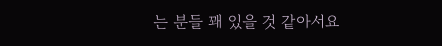는 분들 꽤 있을 것 같아서요